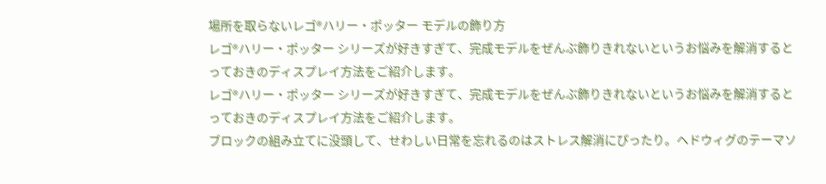場所を取らないレゴ®ハリー・ポッター モデルの飾り方
レゴ®ハリー・ポッター シリーズが好きすぎて、完成モデルをぜんぶ飾りきれないというお悩みを解消するとっておきのディスプレイ方法をご紹介します。
レゴ®ハリー・ポッター シリーズが好きすぎて、完成モデルをぜんぶ飾りきれないというお悩みを解消するとっておきのディスプレイ方法をご紹介します。
ブロックの組み立てに没頭して、せわしい日常を忘れるのはストレス解消にぴったり。ヘドウィグのテーマソ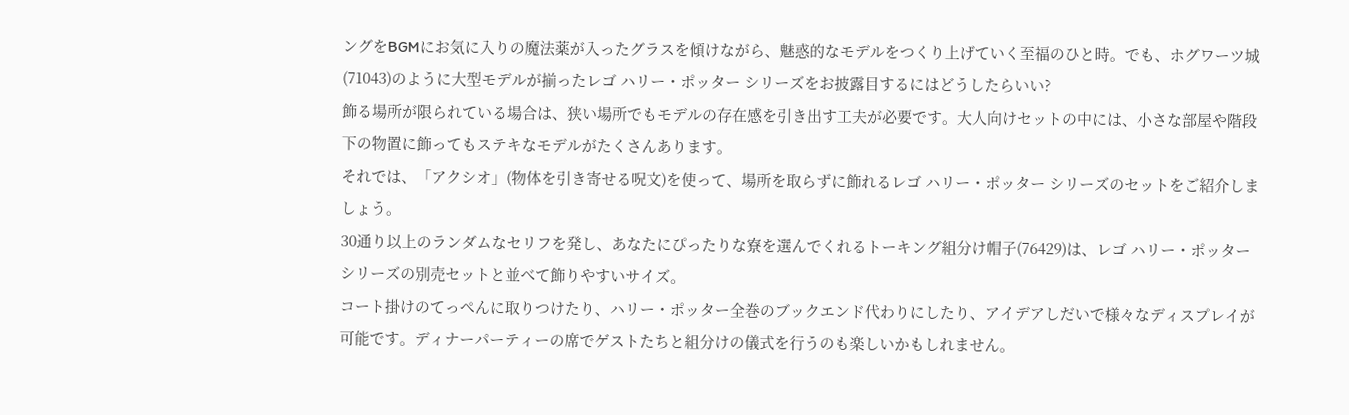ングをBGMにお気に入りの魔法薬が入ったグラスを傾けながら、魅惑的なモデルをつくり上げていく至福のひと時。でも、ホグワーツ城(71043)のように大型モデルが揃ったレゴ ハリー・ポッター シリーズをお披露目するにはどうしたらいい?
飾る場所が限られている場合は、狭い場所でもモデルの存在感を引き出す工夫が必要です。大人向けセットの中には、小さな部屋や階段下の物置に飾ってもステキなモデルがたくさんあります。
それでは、「アクシオ」(物体を引き寄せる呪文)を使って、場所を取らずに飾れるレゴ ハリー・ポッター シリーズのセットをご紹介しましょう。
30通り以上のランダムなセリフを発し、あなたにぴったりな寮を選んでくれるトーキング組分け帽子(76429)は、レゴ ハリー・ポッター シリーズの別売セットと並べて飾りやすいサイズ。
コート掛けのてっぺんに取りつけたり、ハリー・ポッター全巻のブックエンド代わりにしたり、アイデアしだいで様々なディスプレイが可能です。ディナーパーティーの席でゲストたちと組分けの儀式を行うのも楽しいかもしれません。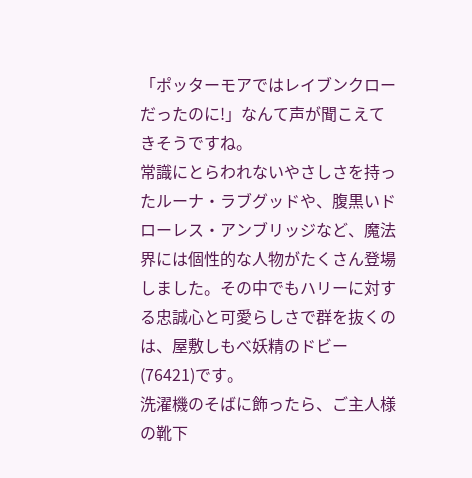「ポッターモアではレイブンクローだったのに!」なんて声が聞こえてきそうですね。
常識にとらわれないやさしさを持ったルーナ・ラブグッドや、腹黒いドローレス・アンブリッジなど、魔法界には個性的な人物がたくさん登場しました。その中でもハリーに対する忠誠心と可愛らしさで群を抜くのは、屋敷しもべ妖精のドビー(76421)です。
洗濯機のそばに飾ったら、ご主人様の靴下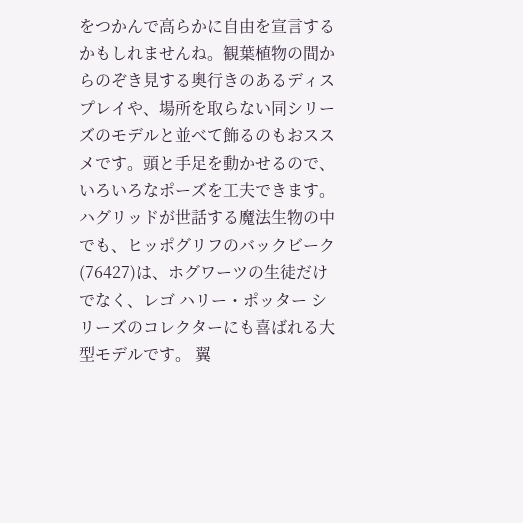をつかんで高らかに自由を宣言するかもしれませんね。観葉植物の間からのぞき見する奥行きのあるディスプレイや、場所を取らない同シリーズのモデルと並べて飾るのもおススメです。頭と手足を動かせるので、いろいろなポーズを工夫できます。
ハグリッドが世話する魔法生物の中でも、ヒッポグリフのバックビーク(76427)は、ホグワーツの生徒だけでなく、レゴ ハリー・ポッター シリーズのコレクターにも喜ばれる大型モデルです。 翼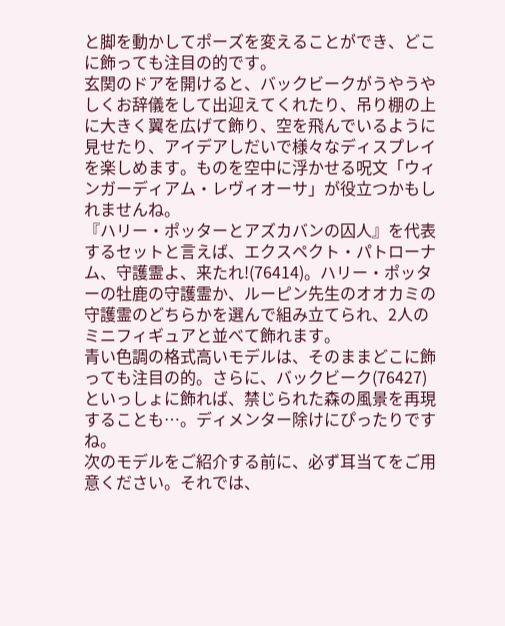と脚を動かしてポーズを変えることができ、どこに飾っても注目の的です。
玄関のドアを開けると、バックビークがうやうやしくお辞儀をして出迎えてくれたり、吊り棚の上に大きく翼を広げて飾り、空を飛んでいるように見せたり、アイデアしだいで様々なディスプレイを楽しめます。ものを空中に浮かせる呪文「ウィンガーディアム・レヴィオーサ」が役立つかもしれませんね。
『ハリー・ポッターとアズカバンの囚人』を代表するセットと言えば、エクスペクト・パトローナム、守護霊よ、来たれ!(76414)。ハリー・ポッターの牡鹿の守護霊か、ルーピン先生のオオカミの守護霊のどちらかを選んで組み立てられ、2人のミニフィギュアと並べて飾れます。
青い色調の格式高いモデルは、そのままどこに飾っても注目の的。さらに、バックビーク(76427)といっしょに飾れば、禁じられた森の風景を再現することも…。ディメンター除けにぴったりですね。
次のモデルをご紹介する前に、必ず耳当てをご用意ください。それでは、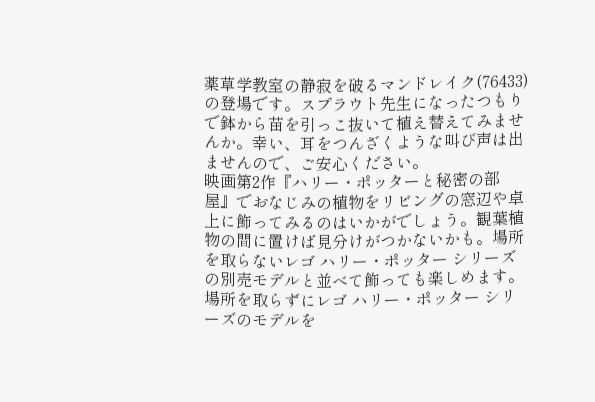薬草学教室の静寂を破るマンドレイク(76433)の登場です。スプラウト先生になったつもりで鉢から苗を引っこ抜いて植え替えてみませんか。幸い、耳をつんざくような叫び声は出ませんので、ご安心ください。
映画第2作『ハリー・ポッターと秘密の部屋』でおなじみの植物をリビングの窓辺や卓上に飾ってみるのはいかがでしょう。観葉植物の間に置けば見分けがつかないかも。場所を取らないレゴ ハリー・ポッター シリーズの別売モデルと並べて飾っても楽しめます。
場所を取らずにレゴ ハリー・ポッター シリーズのモデルを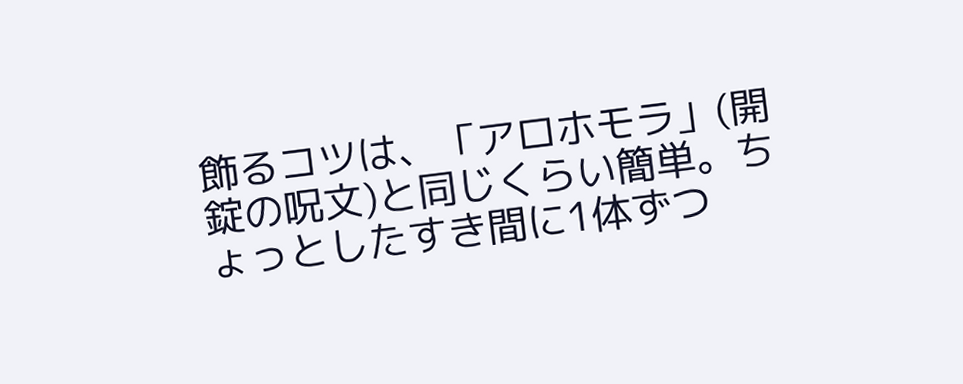飾るコツは、「アロホモラ」(開錠の呪文)と同じくらい簡単。ちょっとしたすき間に1体ずつ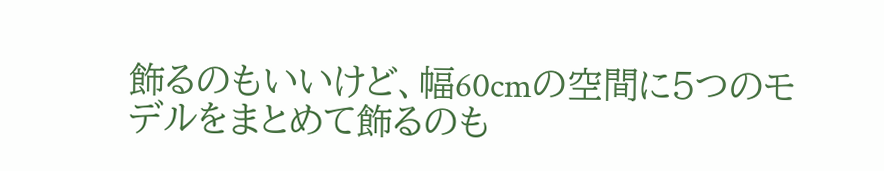飾るのもいいけど、幅60cmの空間に5つのモデルをまとめて飾るのも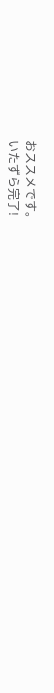おススメです。
いたずら完了!